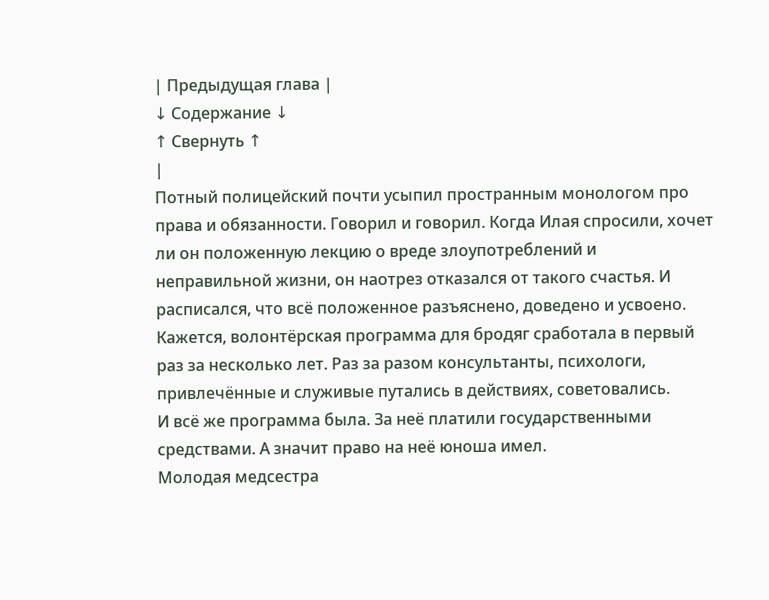| Предыдущая глава |
↓ Содержание ↓
↑ Свернуть ↑
|
Потный полицейский почти усыпил пространным монологом про права и обязанности. Говорил и говорил. Когда Илая спросили, хочет ли он положенную лекцию о вреде злоупотреблений и неправильной жизни, он наотрез отказался от такого счастья. И расписался, что всё положенное разъяснено, доведено и усвоено.
Кажется, волонтёрская программа для бродяг сработала в первый раз за несколько лет. Раз за разом консультанты, психологи, привлечённые и служивые путались в действиях, советовались.
И всё же программа была. За неё платили государственными средствами. А значит право на неё юноша имел.
Молодая медсестра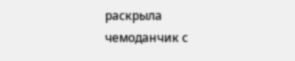раскрыла чемоданчик с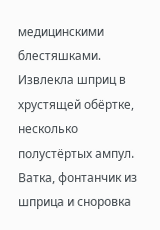медицинскими блестяшками. Извлекла шприц в хрустящей обёртке, несколько полустёртых ампул. Ватка, фонтанчик из шприца и сноровка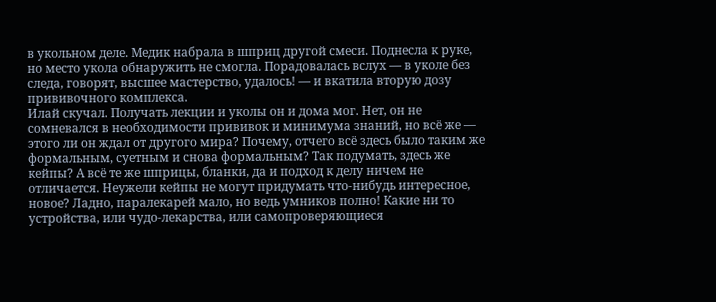в укольном деле. Медик набрала в шприц другой смеси. Поднесла к руке, но место укола обнаружить не смогла. Порадовалась вслух — в уколе без следа, говорят, высшее мастерство, удалось! — и вкатила вторую дозу прививочного комплекса.
Илай скучал. Получать лекции и уколы он и дома мог. Нет, он не сомневался в необходимости прививок и минимума знаний, но всё же — этого ли он ждал от другого мира? Почему, отчего всё здесь было таким же формальным, суетным и снова формальным? Так подумать, здесь же кейпы? А всё те же шприцы, бланки, да и подход к делу ничем не отличается. Неужели кейпы не могут придумать что-нибудь интересное, новое? Ладно, паралекарей мало, но ведь умников полно! Какие ни то устройства, или чудо-лекарства, или самопроверяющиеся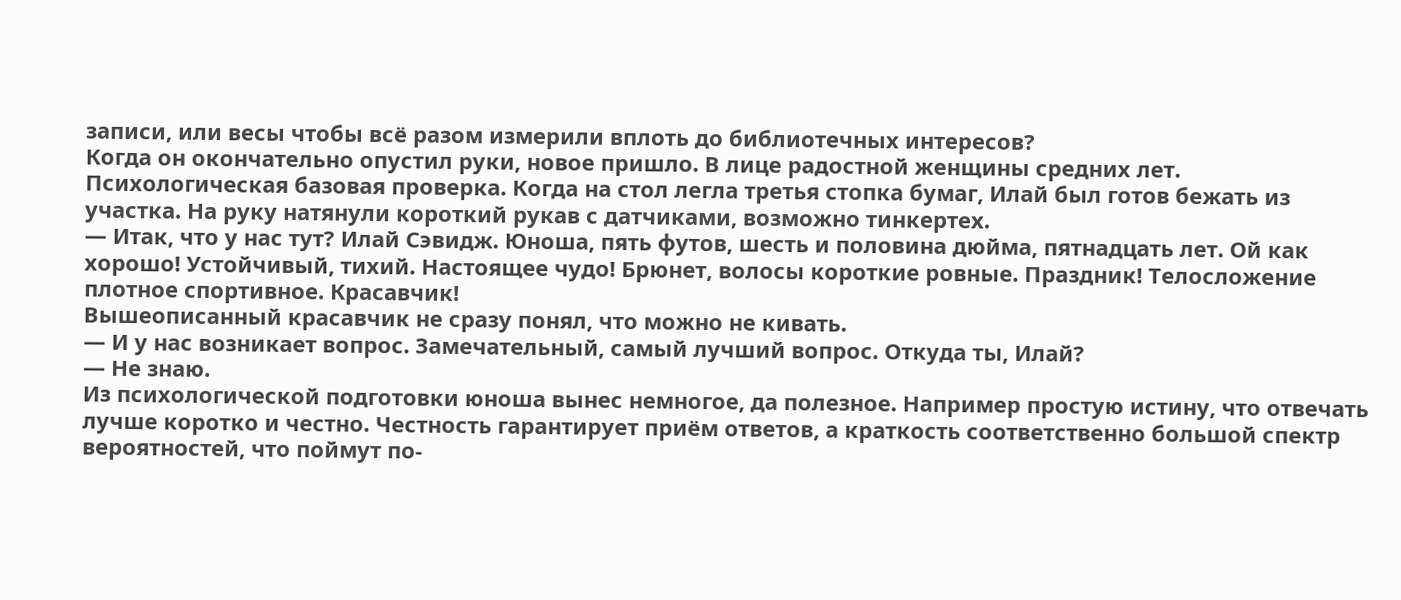записи, или весы чтобы всё разом измерили вплоть до библиотечных интересов?
Когда он окончательно опустил руки, новое пришло. В лице радостной женщины средних лет. Психологическая базовая проверка. Когда на стол легла третья стопка бумаг, Илай был готов бежать из участка. На руку натянули короткий рукав с датчиками, возможно тинкертех.
— Итак, что у нас тут? Илай Сэвидж. Юноша, пять футов, шесть и половина дюйма, пятнадцать лет. Ой как хорошо! Устойчивый, тихий. Настоящее чудо! Брюнет, волосы короткие ровные. Праздник! Телосложение плотное спортивное. Красавчик!
Вышеописанный красавчик не сразу понял, что можно не кивать.
— И у нас возникает вопрос. Замечательный, самый лучший вопрос. Откуда ты, Илай?
— Не знаю.
Из психологической подготовки юноша вынес немногое, да полезное. Например простую истину, что отвечать лучше коротко и честно. Честность гарантирует приём ответов, а краткость соответственно большой спектр вероятностей, что поймут по-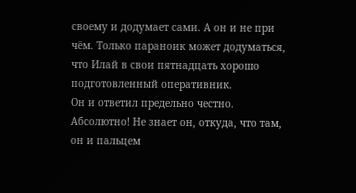своему и додумает сами. А он и не при чём. Только параноик может додуматься, что Илай в свои пятнадцать хорошо подготовленный оперативник.
Он и ответил предельно честно. Абсолютно! Не знает он, откуда, что там, он и пальцем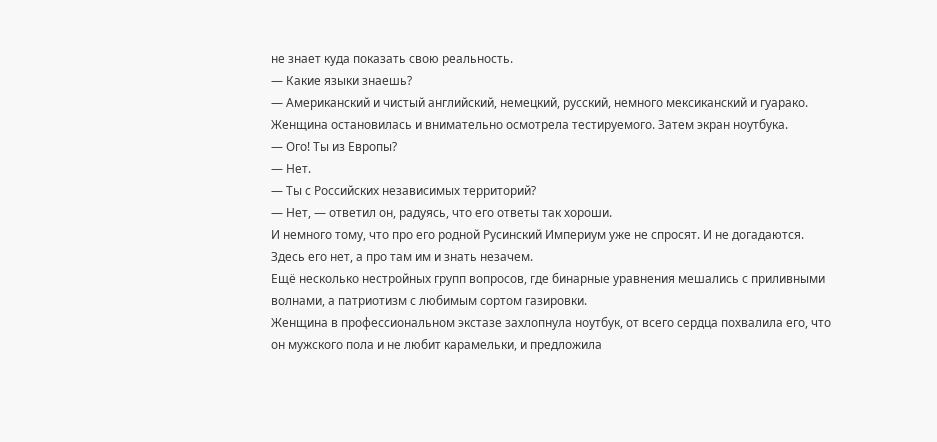не знает куда показать свою реальность.
— Какие языки знаешь?
— Американский и чистый английский, немецкий, русский, немного мексиканский и гуарако.
Женщина остановилась и внимательно осмотрела тестируемого. Затем экран ноутбука.
— Ого! Ты из Европы?
— Нет.
— Ты с Российских независимых территорий?
— Нет, — ответил он, радуясь, что его ответы так хороши.
И немного тому, что про его родной Русинский Империум уже не спросят. И не догадаются. Здесь его нет, а про там им и знать незачем.
Ещё несколько нестройных групп вопросов, где бинарные уравнения мешались с приливными волнами, а патриотизм с любимым сортом газировки.
Женщина в профессиональном экстазе захлопнула ноутбук, от всего сердца похвалила его, что он мужского пола и не любит карамельки, и предложила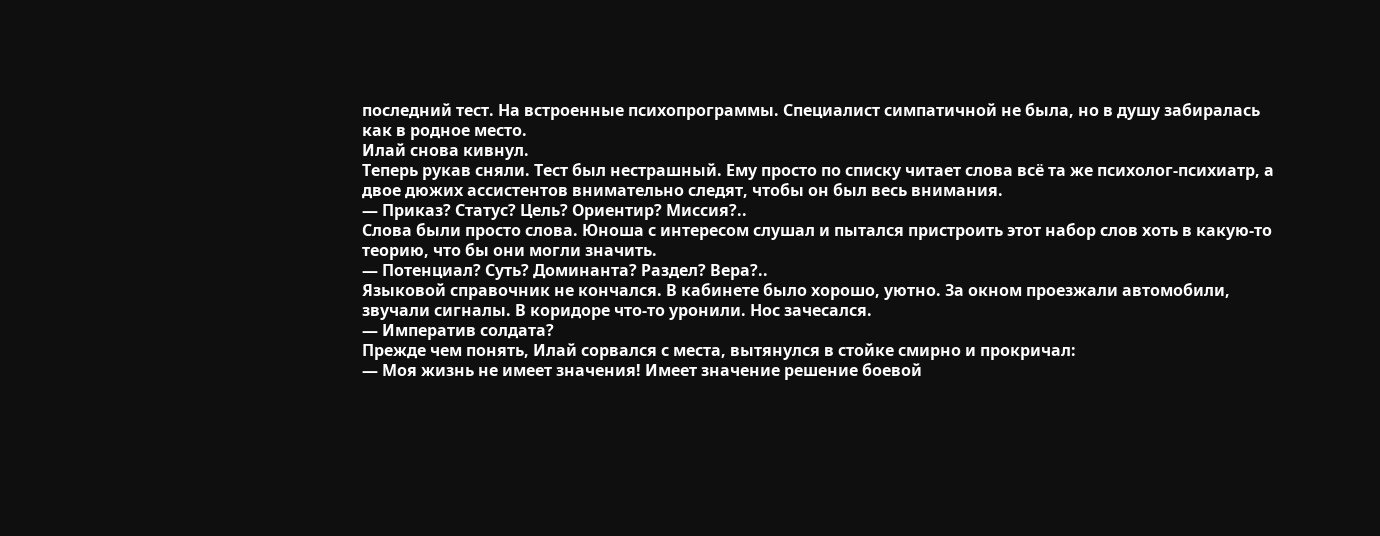последний тест. На встроенные психопрограммы. Специалист симпатичной не была, но в душу забиралась как в родное место.
Илай снова кивнул.
Теперь рукав сняли. Тест был нестрашный. Ему просто по списку читает слова всё та же психолог-психиатр, а двое дюжих ассистентов внимательно следят, чтобы он был весь внимания.
— Приказ? Статус? Цель? Ориентир? Миссия?..
Слова были просто слова. Юноша с интересом слушал и пытался пристроить этот набор слов хоть в какую-то теорию, что бы они могли значить.
— Потенциал? Суть? Доминанта? Раздел? Вера?..
Языковой справочник не кончался. В кабинете было хорошо, уютно. За окном проезжали автомобили, звучали сигналы. В коридоре что-то уронили. Нос зачесался.
— Императив солдата?
Прежде чем понять, Илай сорвался с места, вытянулся в стойке смирно и прокричал:
— Моя жизнь не имеет значения! Имеет значение решение боевой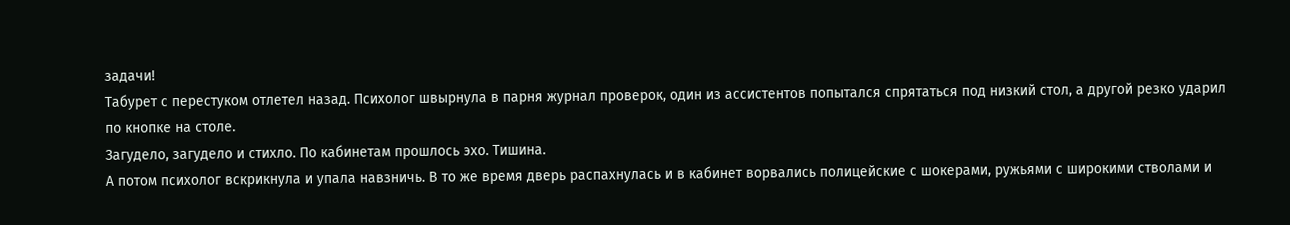задачи!
Табурет с перестуком отлетел назад. Психолог швырнула в парня журнал проверок, один из ассистентов попытался спрятаться под низкий стол, а другой резко ударил по кнопке на столе.
Загудело, загудело и стихло. По кабинетам прошлось эхо. Тишина.
А потом психолог вскрикнула и упала навзничь. В то же время дверь распахнулась и в кабинет ворвались полицейские с шокерами, ружьями с широкими стволами и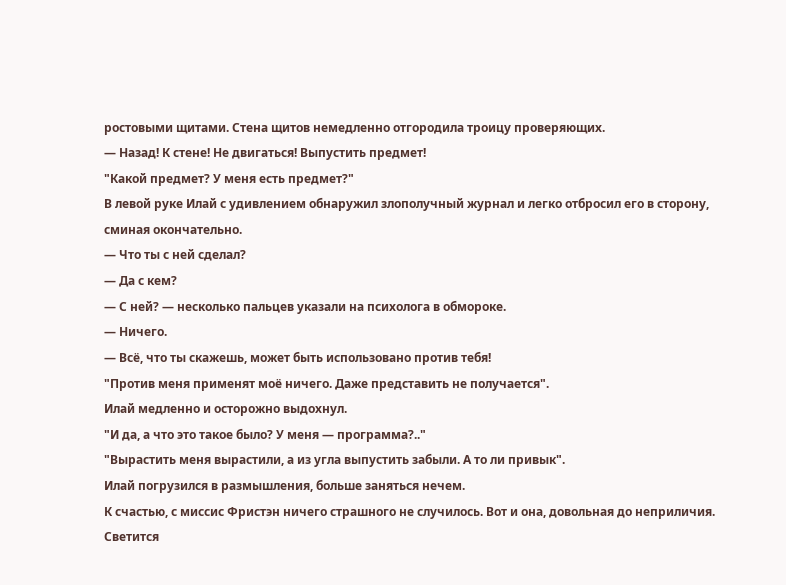ростовыми щитами. Стена щитов немедленно отгородила троицу проверяющих.
— Назад! К стене! Не двигаться! Выпустить предмет!
"Какой предмет? У меня есть предмет?"
В левой руке Илай с удивлением обнаружил злополучный журнал и легко отбросил его в сторону, сминая окончательно.
— Что ты с ней сделал?
— Да с кем?
— С ней? — несколько пальцев указали на психолога в обмороке.
— Ничего.
— Всё, что ты скажешь, может быть использовано против тебя!
"Против меня применят моё ничего. Даже представить не получается".
Илай медленно и осторожно выдохнул.
"И да, а что это такое было? У меня — программа?.."
"Вырастить меня вырастили, а из угла выпустить забыли. А то ли привык".
Илай погрузился в размышления, больше заняться нечем.
К счастью, с миссис Фристэн ничего страшного не случилось. Вот и она, довольная до неприличия. Светится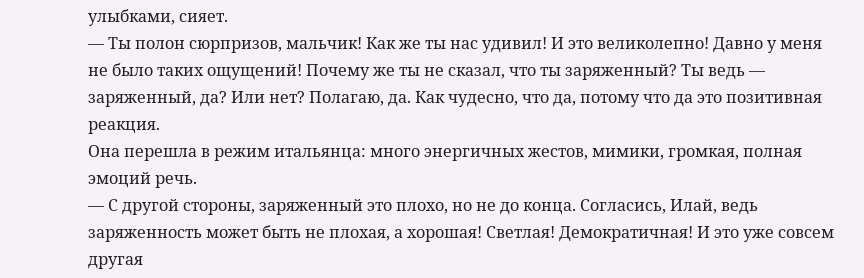улыбками, сияет.
— Ты полон сюрпризов, мальчик! Как же ты нас удивил! И это великолепно! Давно у меня не было таких ощущений! Почему же ты не сказал, что ты заряженный? Ты ведь — заряженный, да? Или нет? Полагаю, да. Как чудесно, что да, потому что да это позитивная реакция.
Она перешла в режим итальянца: много энергичных жестов, мимики, громкая, полная эмоций речь.
— С другой стороны, заряженный это плохо, но не до конца. Согласись, Илай, ведь заряженность может быть не плохая, а хорошая! Светлая! Демократичная! И это уже совсем другая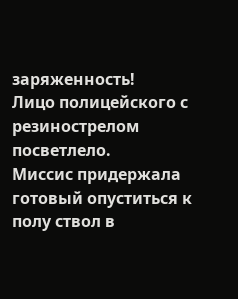заряженность!
Лицо полицейского с резинострелом посветлело.
Миссис придержала готовый опуститься к полу ствол в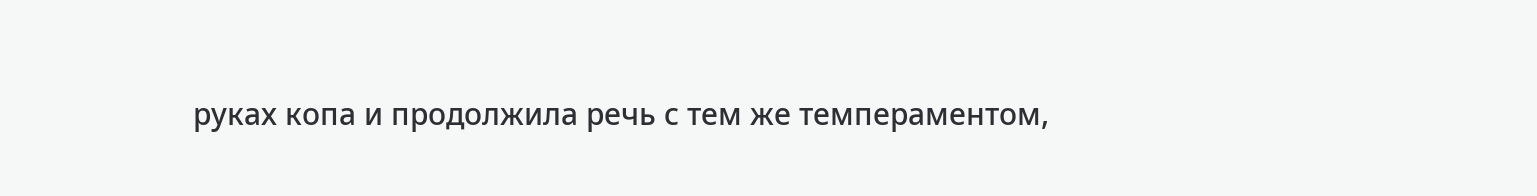руках копа и продолжила речь с тем же темпераментом,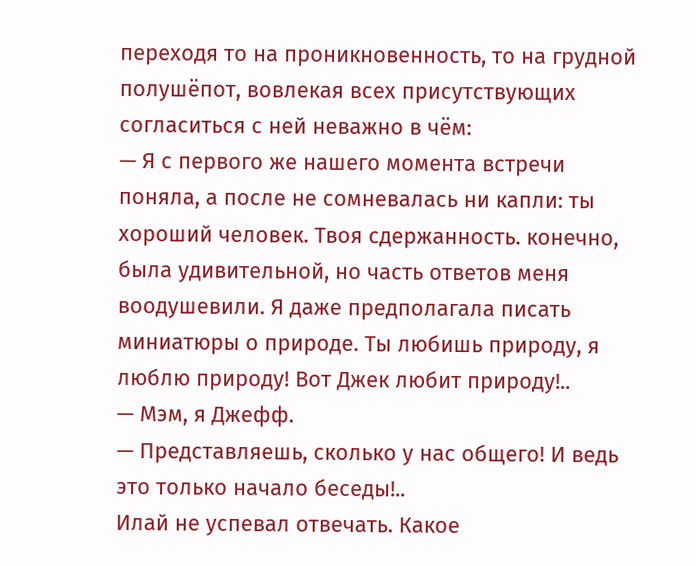переходя то на проникновенность, то на грудной полушёпот, вовлекая всех присутствующих согласиться с ней неважно в чём:
— Я с первого же нашего момента встречи поняла, а после не сомневалась ни капли: ты хороший человек. Твоя сдержанность. конечно, была удивительной, но часть ответов меня воодушевили. Я даже предполагала писать миниатюры о природе. Ты любишь природу, я люблю природу! Вот Джек любит природу!..
— Мэм, я Джефф.
— Представляешь, сколько у нас общего! И ведь это только начало беседы!..
Илай не успевал отвечать. Какое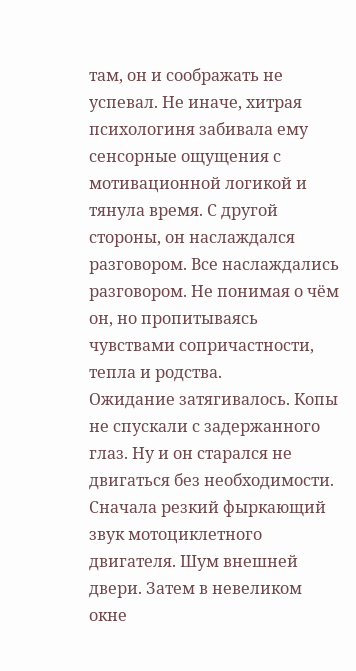там, он и соображать не успевал. Не иначе, хитрая психологиня забивала ему сенсорные ощущения с мотивационной логикой и тянула время. С другой стороны, он наслаждался разговором. Все наслаждались разговором. Не понимая о чём он, но пропитываясь чувствами сопричастности, тепла и родства.
Ожидание затягивалось. Копы не спускали с задержанного глаз. Ну и он старался не двигаться без необходимости.
Сначала резкий фыркающий звук мотоциклетного двигателя. Шум внешней двери. Затем в невеликом окне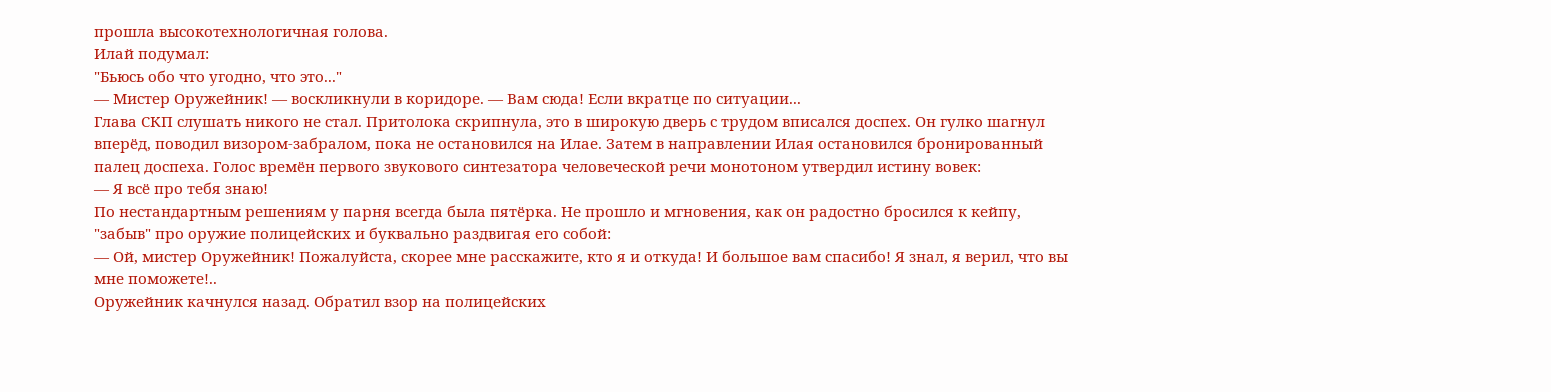прошла высокотехнологичная голова.
Илай подумал:
"Бьюсь обо что угодно, что это..."
— Мистер Оружейник! — воскликнули в коридоре. — Вам сюда! Если вкратце по ситуации...
Глава СКП слушать никого не стал. Притолока скрипнула, это в широкую дверь с трудом вписался доспех. Он гулко шагнул вперёд, поводил визором-забралом, пока не остановился на Илае. Затем в направлении Илая остановился бронированный палец доспеха. Голос времён первого звукового синтезатора человеческой речи монотоном утвердил истину вовек:
— Я всё про тебя знаю!
По нестандартным решениям у парня всегда была пятёрка. Не прошло и мгновения, как он радостно бросился к кейпу, "забыв" про оружие полицейских и буквально раздвигая его собой:
— Ой, мистер Оружейник! Пожалуйста, скорее мне расскажите, кто я и откуда! И большое вам спасибо! Я знал, я верил, что вы мне поможете!..
Оружейник качнулся назад. Обратил взор на полицейских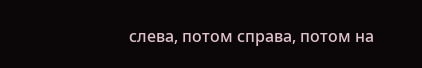слева, потом справа, потом на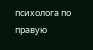психолога по правую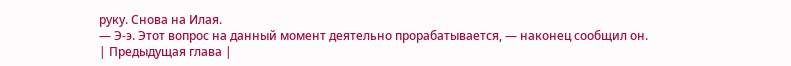руку. Снова на Илая.
— Э-э. Этот вопрос на данный момент деятельно прорабатывается, — наконец сообщил он.
| Предыдущая глава |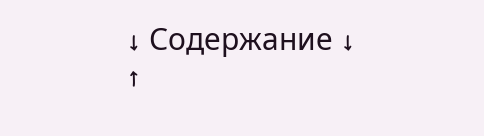↓ Содержание ↓
↑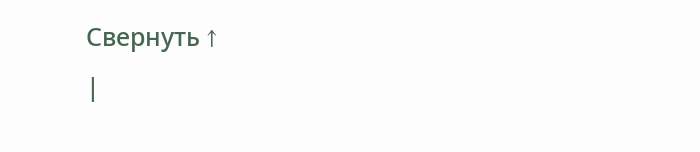Свернуть ↑
|